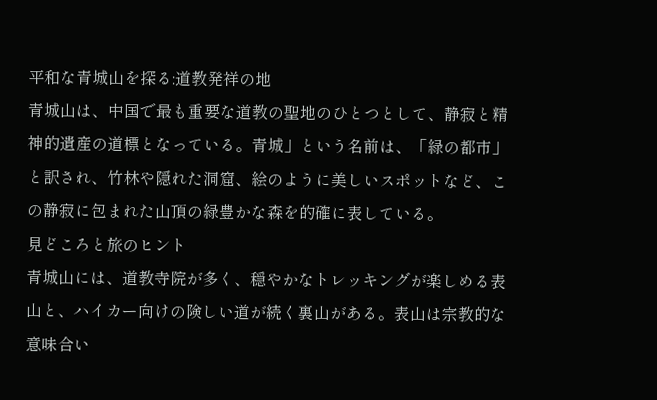平和な青城山を探る:道教発祥の地
青城山は、中国で最も重要な道教の聖地のひとつとして、静寂と精神的遺産の道標となっている。青城」という名前は、「緑の都市」と訳され、竹林や隠れた洞窟、絵のように美しいスポットなど、この静寂に包まれた山頂の緑豊かな森を的確に表している。
見どころと旅のヒント
青城山には、道教寺院が多く、穏やかなトレッキングが楽しめる表山と、ハイカー向けの険しい道が続く裏山がある。表山は宗教的な意味合い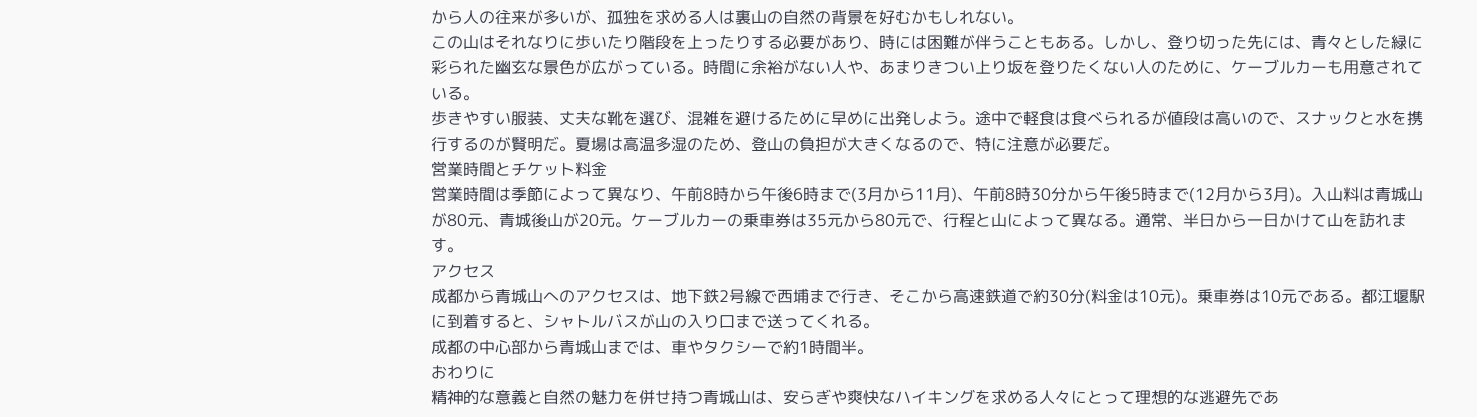から人の往来が多いが、孤独を求める人は裏山の自然の背景を好むかもしれない。
この山はそれなりに歩いたり階段を上ったりする必要があり、時には困難が伴うこともある。しかし、登り切った先には、青々とした緑に彩られた幽玄な景色が広がっている。時間に余裕がない人や、あまりきつい上り坂を登りたくない人のために、ケーブルカーも用意されている。
歩きやすい服装、丈夫な靴を選び、混雑を避けるために早めに出発しよう。途中で軽食は食べられるが値段は高いので、スナックと水を携行するのが賢明だ。夏場は高温多湿のため、登山の負担が大きくなるので、特に注意が必要だ。
営業時間とチケット料金
営業時間は季節によって異なり、午前8時から午後6時まで(3月から11月)、午前8時30分から午後5時まで(12月から3月)。入山料は青城山が80元、青城後山が20元。ケーブルカーの乗車券は35元から80元で、行程と山によって異なる。通常、半日から一日かけて山を訪れます。
アクセス
成都から青城山へのアクセスは、地下鉄2号線で西埔まで行き、そこから高速鉄道で約30分(料金は10元)。乗車券は10元である。都江堰駅に到着すると、シャトルバスが山の入り口まで送ってくれる。
成都の中心部から青城山までは、車やタクシーで約1時間半。
おわりに
精神的な意義と自然の魅力を併せ持つ青城山は、安らぎや爽快なハイキングを求める人々にとって理想的な逃避先であ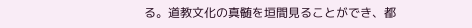る。道教文化の真髄を垣間見ることができ、都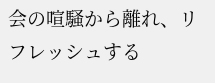会の喧騒から離れ、リフレッシュする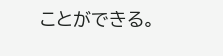ことができる。